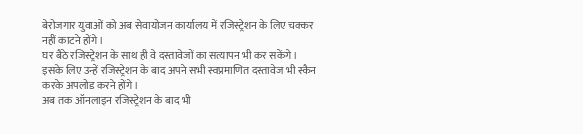बेरोजगार युवाओं को अब सेवायोजन कार्यालय में रजिस्ट्रेशन के लिए चक्कर नहीं काटने होंगे।
घर बैठे रजिस्ट्रेशन के साथ ही वे दस्तावेजों का सत्यापन भी कर सकेंगे। इसके लिए उन्हें रजिस्ट्रेशन के बाद अपने सभी स्वप्रमाणित दस्तावेज भी स्कैन करके अपलोड करने होंगे।
अब तक ऑनलाइन रजिस्ट्रेशन के बाद भी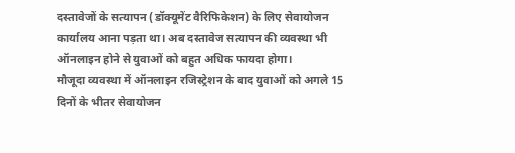दस्तावेजों के सत्यापन (डॉक्यूमेंट वैरिफिकेशन) के लिए सेवायोजन कार्यालय आना पड़ता था। अब दस्तावेज सत्यापन की व्यवस्था भी ऑनलाइन होने से युवाओं को बहुत अधिक फायदा होगा।
मौजूदा व्यवस्था में ऑनलाइन रजिस्ट्रेशन के बाद युवाओं को अगले 15 दिनों के भीतर सेवायोजन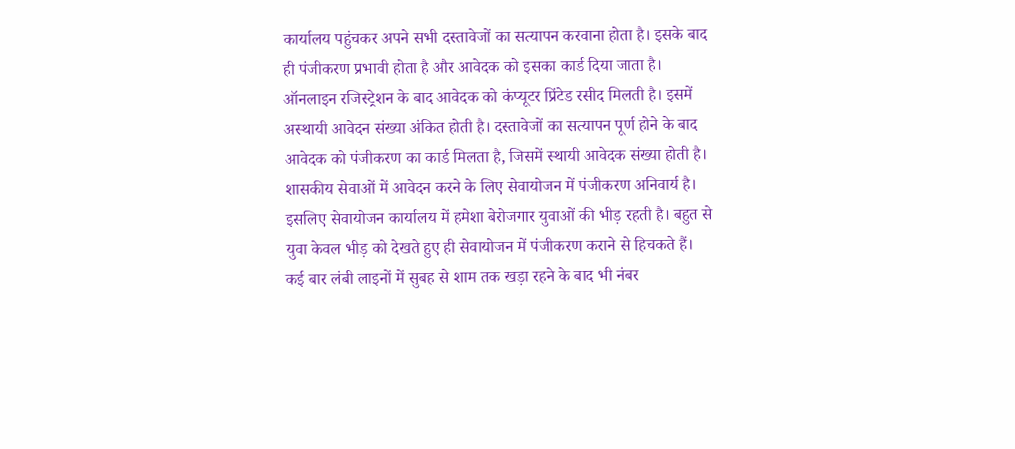कार्यालय पहुंचकर अपने सभी दस्तावेजों का सत्यापन करवाना होता है। इसके बाद ही पंजीकरण प्रभावी होता है और आवेदक को इसका कार्ड दिया जाता है।
ऑनलाइन रजिस्ट्रेशन के बाद आवेदक को कंप्यूटर प्रिंटेड रसीद मिलती है। इसमें अस्थायी आवेदन संख्या अंकित होती है। दस्तावेजों का सत्यापन पूर्ण होने के बाद आवेदक को पंजीकरण का कार्ड मिलता है, जिसमें स्थायी आवेदक संख्या होती है।
शासकीय सेवाओं में आवेदन करने के लिए सेवायोजन में पंजीकरण अनिवार्य है। इसलिए सेवायोजन कार्यालय में हमेशा बेरोजगार युवाओं की भीड़ रहती है। बहुत से युवा केवल भीड़ को देखते हुए ही सेवायोजन में पंजीकरण कराने से हिचकते हैं।
कई बार लंबी लाइनों में सुबह से शाम तक खड़ा रहने के बाद भी नंबर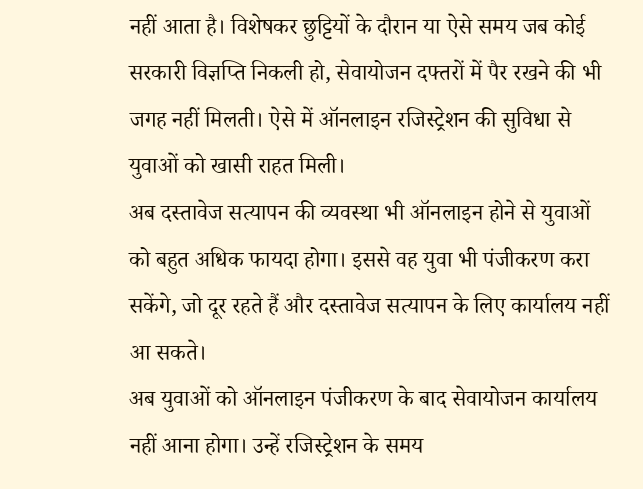नहीं आता है। विशेषकर छुट्टियों के दौरान या ऐसे समय जब कोई सरकारी विज्ञप्ति निकली हो, सेवायोजन दफ्तरों में पैर रखने की भी जगह नहीं मिलती। ऐसे में ऑनलाइन रजिस्ट्रेशन की सुविधा से युवाओं को खासी राहत मिली।
अब दस्तावेज सत्यापन की व्यवस्था भी ऑनलाइन होने से युवाओं को बहुत अधिक फायदा होगा। इससे वह युवा भी पंजीकरण करा सकेंगे, जो दूर रहते हैं और दस्तावेज सत्यापन के लिए कार्यालय नहीं आ सकते।
अब युवाओं को ऑनलाइन पंजीकरण के बाद सेवायोजन कार्यालय नहीं आना होगा। उन्हें रजिस्ट्रेशन के समय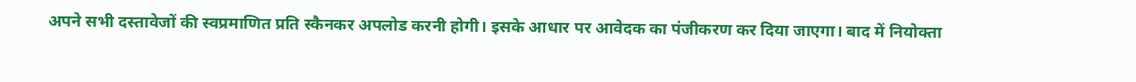अपने सभी दस्तावेजों की स्वप्रमाणित प्रति स्कैनकर अपलोड करनी होगी। इसके आधार पर आवेदक का पंजीकरण कर दिया जाएगा। बाद में नियोक्ता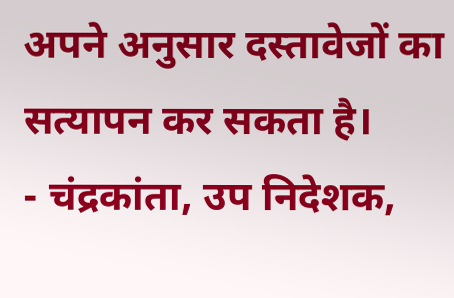अपने अनुसार दस्तावेजों का सत्यापन कर सकता है।
- चंद्रकांता, उप निदेशक,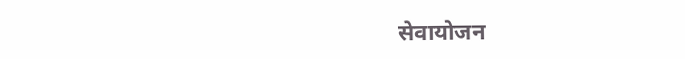सेवायोजन